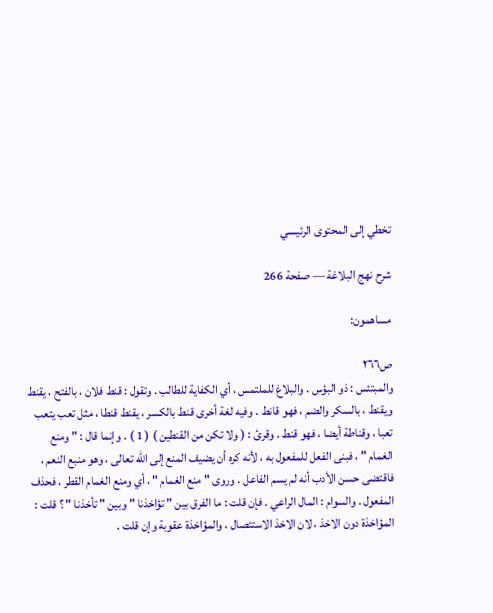تخطي إلى المحتوى الرئيسي

شرح نهج البلاغة — صفحة 266

مساهمون:

ص٢٦٦
والمبتئس : ذو البؤس . والبلاغ للملتمس ، أي الكفاية للطالب . وتقول : قنط فلان ، بالفتح ، يقنط ويقنط ، بالسكر والضم ، فهو قانط . وفيه لغة أخرى قنط بالكسر ، يقنط قنطا ، مثل تعب يتعب تعبا ، وقناطة أيضا ، فهو قنط . وقرئ : ( ولا تكن من القنطين ) ( 1 ) . وإنما قال : " ومنع الغمام " ، فبنى الفعل للمفعول به ، لأنه كره أن يضيف المنع إلى الله تعالى ، وهو منبع النعم ، فاقتضى حسن الأدب أنه لم يسم الفاعل . وروى " منع الغمام " ، أي ومنع الغمام القطر ، فحذف المفعول . والسوام : المال الراعي . فإن قلت : ما الفرق بين " تؤاخذنا " وبين " تأخذنا " ؟ قلت : المؤاخذة دون الاخذ ، لان الاخذ الاستئصال ، والمؤاخذة عقوبة وإن قلت .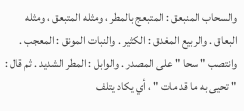والسحاب المنبعق : المتبعج بالمطر ، ومثله المتبعق ، ومثله البعاق . والربيع المغدق : الكثير . والنبات المونق : المعجب . وانتصب " سحا " على المصدر . والوابل : المطر الشديد . ثم قال : " تحيى به ما قد مات " ، أي يكاد يتلف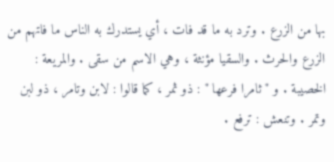بها من الزرع . وترد به ما قد فات ، أي يستدرك به الناس ما فاتهم من الزرع والحرث . والسقيا مؤنثة ، وهي الاسم من سقى . والمريعة : الخصيبة . و " ثامرا فرعها " : ذو ثمر ، كما قالوا : لابن وتامر ، ذو لبن وتمر . وتنعش : ترفع .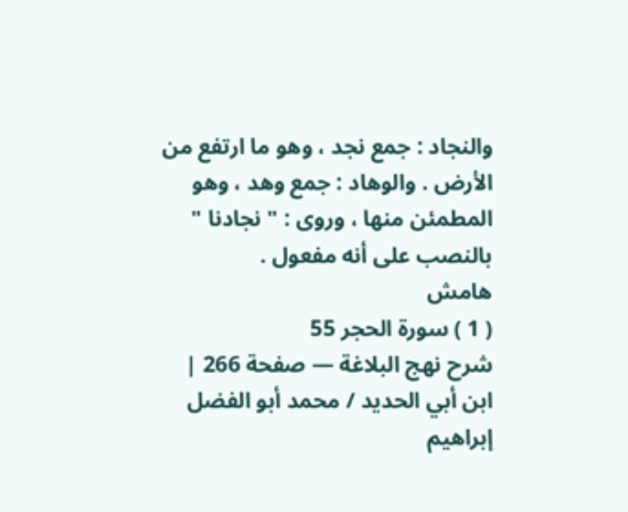والنجاد : جمع نجد ، وهو ما ارتفع من الأرض . والوهاد : جمع وهد ، وهو المطمئن منها ، وروى : " نجادنا " بالنصب على أنه مفعول .
هامش
( 1 ) سورة الحجر 55
شرح نهج البلاغة — صفحة 266 | ابن أبي الحديد / محمد أبو الفضل إبراهيم